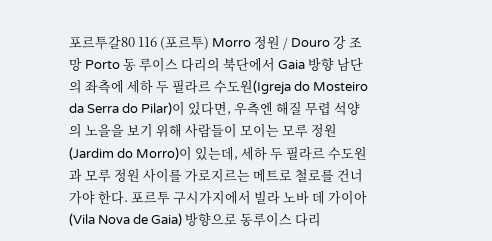포르투갈80 116 (포르투) Morro 정원 / Douro 강 조망 Porto 동 루이스 다리의 북단에서 Gaia 방향 남단의 좌측에 세하 두 필라르 수도원(Igreja do Mosteiro da Serra do Pilar)이 있다면, 우측엔 해질 무렵 석양의 노을을 보기 위해 사람들이 모이는 모루 정원(Jardim do Morro)이 있는데, 세하 두 필라르 수도원과 모루 정원 사이를 가로지르는 메트로 철로를 건너가야 한다. 포르투 구시가지에서 빌라 노바 데 가이아(Vila Nova de Gaia) 방향으로 동루이스 다리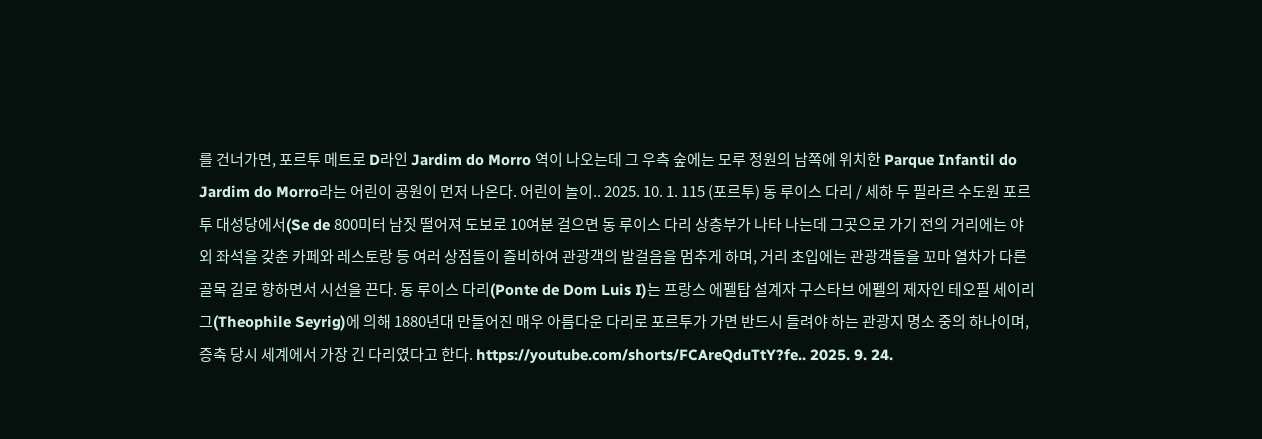를 건너가면, 포르투 메트로 D라인 Jardim do Morro 역이 나오는데 그 우측 숲에는 모루 정원의 남쪽에 위치한 Parque Infantil do Jardim do Morro라는 어린이 공원이 먼저 나온다. 어린이 놀이.. 2025. 10. 1. 115 (포르투) 동 루이스 다리 / 세하 두 필라르 수도원 포르투 대성당에서(Se de 800미터 남짓 떨어져 도보로 10여분 걸으면 동 루이스 다리 상층부가 나타 나는데 그곳으로 가기 전의 거리에는 야외 좌석을 갖춘 카페와 레스토랑 등 여러 상점들이 즐비하여 관광객의 발걸음을 멈추게 하며, 거리 초입에는 관광객들을 꼬마 열차가 다른 골목 길로 향하면서 시선을 끈다. 동 루이스 다리(Ponte de Dom Luis I)는 프랑스 에펠탑 설계자 구스타브 에펠의 제자인 테오필 세이리그(Theophile Seyrig)에 의해 1880년대 만들어진 매우 아름다운 다리로 포르투가 가면 반드시 들려야 하는 관광지 명소 중의 하나이며, 증축 당시 세계에서 가장 긴 다리였다고 한다. https://youtube.com/shorts/FCAreQduTtY?fe.. 2025. 9. 24.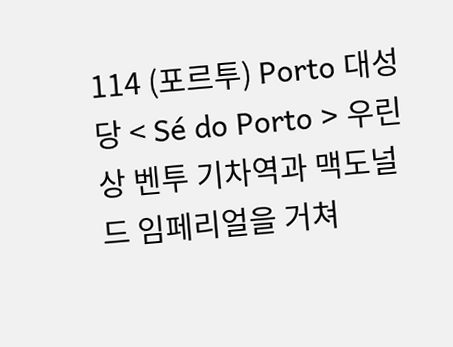114 (포르투) Porto 대성당 < Sé do Porto > 우린 상 벤투 기차역과 맥도널드 임페리얼을 거쳐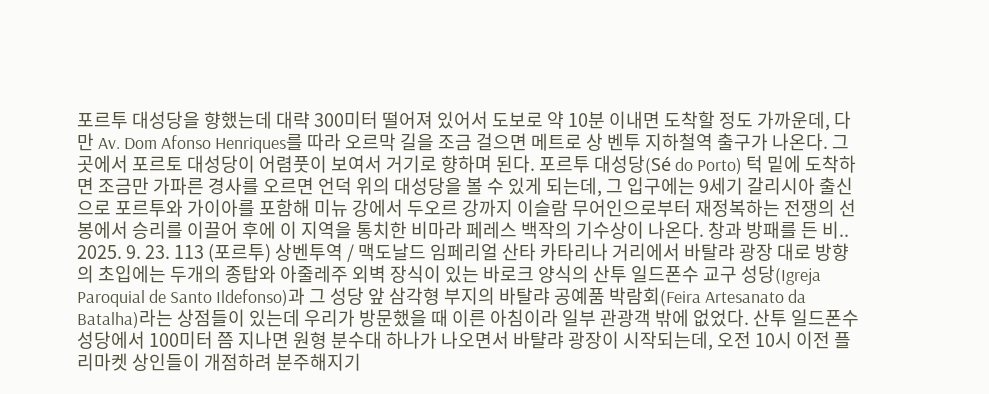포르투 대성당을 향했는데 대략 300미터 떨어져 있어서 도보로 약 10분 이내면 도착할 정도 가까운데, 다만 Av. Dom Afonso Henriques를 따라 오르막 길을 조금 걸으면 메트로 상 벤투 지하철역 출구가 나온다. 그곳에서 포르토 대성당이 어렴풋이 보여서 거기로 향하며 된다. 포르투 대성당(Sé do Porto) 턱 밑에 도착하면 조금만 가파른 경사를 오르면 언덕 위의 대성당을 볼 수 있게 되는데, 그 입구에는 9세기 갈리시아 출신으로 포르투와 가이아를 포함해 미뉴 강에서 두오르 강까지 이슬람 무어인으로부터 재정복하는 전쟁의 선봉에서 승리를 이끌어 후에 이 지역을 통치한 비마라 페레스 백작의 기수상이 나온다. 창과 방패를 든 비.. 2025. 9. 23. 113 (포르투) 상벤투역 / 맥도날드 임페리얼 산타 카타리나 거리에서 바탈랴 광장 대로 방향의 초입에는 두개의 종탑와 아줄레주 외벽 장식이 있는 바로크 양식의 산투 일드폰수 교구 성당(Igreja Paroquial de Santo Ildefonso)과 그 성당 앞 삼각형 부지의 바탈랴 공예품 박람회(Feira Artesanato da Batalha)라는 상점들이 있는데 우리가 방문했을 때 이른 아침이라 일부 관광객 밖에 없었다. 산투 일드폰수 성당에서 100미터 쯤 지나면 원형 분수대 하나가 나오면서 바턀랴 광장이 시작되는데, 오전 10시 이전 플리마켓 상인들이 개점하려 분주해지기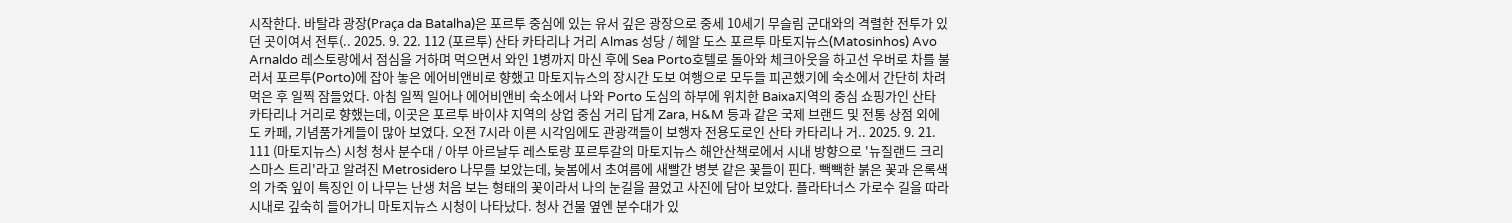시작한다. 바탈랴 광장(Praça da Batalha)은 포르투 중심에 있는 유서 깊은 광장으로 중세 10세기 무슬림 군대와의 격렬한 전투가 있던 곳이여서 전투(.. 2025. 9. 22. 112 (포르투) 산타 카타리나 거리 Almas 성당 / 헤알 도스 포르투 마토지뉴스(Matosinhos) Avo Arnaldo 레스토랑에서 점심을 거하며 먹으면서 와인 1병까지 마신 후에 Sea Porto호텔로 돌아와 체크아웃을 하고선 우버로 차를 불러서 포르투(Porto)에 잡아 놓은 에어비앤비로 향했고 마토지뉴스의 장시간 도보 여행으로 모두들 피곤했기에 숙소에서 간단히 차려 먹은 후 일찍 잠들었다. 아침 일찍 일어나 에어비앤비 숙소에서 나와 Porto 도심의 하부에 위치한 Baixa지역의 중심 쇼핑가인 산타 카타리나 거리로 향했는데, 이곳은 포르투 바이샤 지역의 상업 중심 거리 답게 Zara, H&M 등과 같은 국제 브랜드 및 전통 상점 외에도 카페, 기념품가게들이 많아 보였다. 오전 7시라 이른 시각임에도 관광객들이 보행자 전용도로인 산타 카타리나 거.. 2025. 9. 21. 111 (마토지뉴스) 시청 청사 분수대 / 아부 아르날두 레스토랑 포르투갈의 마토지뉴스 해안산책로에서 시내 방향으로 '뉴질랜드 크리스마스 트리'라고 알려진 Metrosidero 나무를 보았는데, 늦봄에서 초여름에 새빨간 병붓 같은 꽃들이 핀다. 빽빽한 붉은 꽃과 은록색의 가죽 잎이 특징인 이 나무는 난생 처음 보는 형태의 꽃이라서 나의 눈길을 끌었고 사진에 담아 보았다. 플라타너스 가로수 길을 따라 시내로 깊숙히 들어가니 마토지뉴스 시청이 나타났다. 청사 건물 옆엔 분수대가 있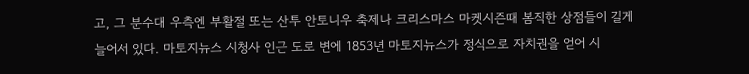고, 그 분수대 우측엔 부활절 또는 산투 안토니우 축제나 크리스마스 마켓시즌때 봄직한 상점들이 길게 늘어서 있다. 마토지뉴스 시청사 인근 도로 변에 1853년 마토지뉴스가 정식으로 자치권을 얻어 시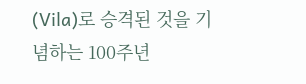(Vila)로 승격된 것을 기념하는 100주년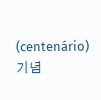(centenário) 기념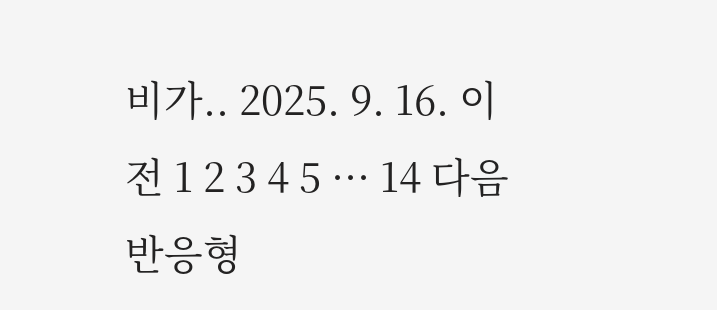비가.. 2025. 9. 16. 이전 1 2 3 4 5 ··· 14 다음 반응형